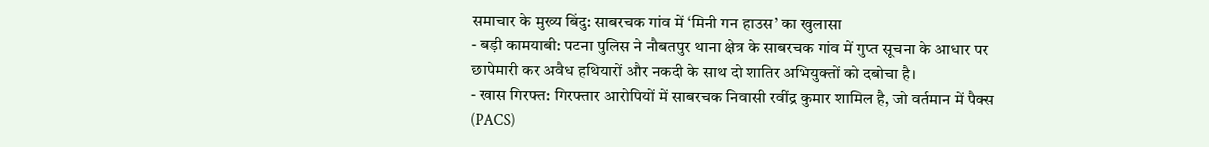समाचार के मुख्य बिंदु: साबरचक गांव में ‘मिनी गन हाउस’ का खुलासा
- बड़ी कामयाबी: पटना पुलिस ने नौबतपुर थाना क्षेत्र के साबरचक गांव में गुप्त सूचना के आधार पर छापेमारी कर अवैध हथियारों और नकदी के साथ दो शातिर अभियुक्तों को दबोचा है।
- खास गिरफ्त: गिरफ्तार आरोपियों में साबरचक निवासी रवींद्र कुमार शामिल है, जो वर्तमान में पैक्स (PACS)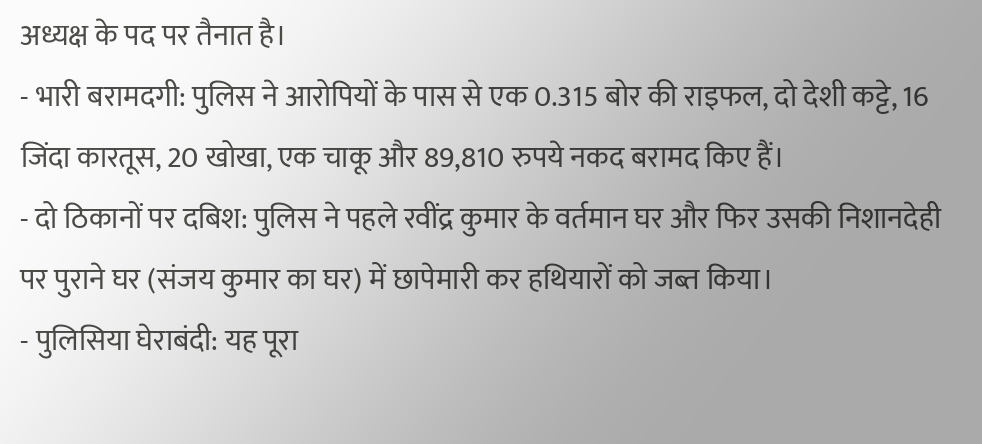अध्यक्ष के पद पर तैनात है।
- भारी बरामदगी: पुलिस ने आरोपियों के पास से एक 0.315 बोर की राइफल, दो देशी कट्टे, 16 जिंदा कारतूस, 20 खोखा, एक चाकू और 89,810 रुपये नकद बरामद किए हैं।
- दो ठिकानों पर दबिश: पुलिस ने पहले रवींद्र कुमार के वर्तमान घर और फिर उसकी निशानदेही पर पुराने घर (संजय कुमार का घर) में छापेमारी कर हथियारों को जब्त किया।
- पुलिसिया घेराबंदी: यह पूरा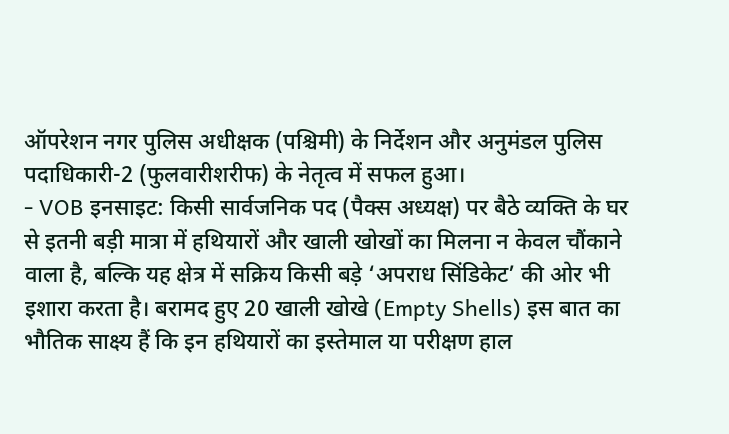ऑपरेशन नगर पुलिस अधीक्षक (पश्चिमी) के निर्देशन और अनुमंडल पुलिस पदाधिकारी-2 (फुलवारीशरीफ) के नेतृत्व में सफल हुआ।
- VOB इनसाइट: किसी सार्वजनिक पद (पैक्स अध्यक्ष) पर बैठे व्यक्ति के घर से इतनी बड़ी मात्रा में हथियारों और खाली खोखों का मिलना न केवल चौंकाने वाला है, बल्कि यह क्षेत्र में सक्रिय किसी बड़े ‘अपराध सिंडिकेट’ की ओर भी इशारा करता है। बरामद हुए 20 खाली खोखे (Empty Shells) इस बात का भौतिक साक्ष्य हैं कि इन हथियारों का इस्तेमाल या परीक्षण हाल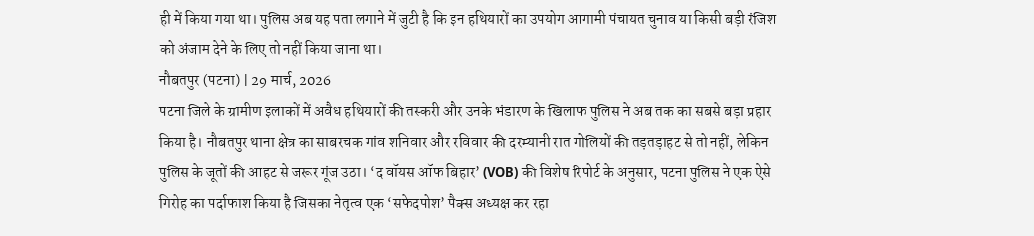ही में किया गया था। पुलिस अब यह पता लगाने में जुटी है कि इन हथियारों का उपयोग आगामी पंचायत चुनाव या किसी बड़ी रंजिश को अंजाम देने के लिए तो नहीं किया जाना था।
नौबतपुर (पटना) | 29 मार्च, 2026
पटना जिले के ग्रामीण इलाकों में अवैध हथियारों की तस्करी और उनके भंडारण के खिलाफ पुलिस ने अब तक का सबसे बड़ा प्रहार किया है। नौबतपुर थाना क्षेत्र का साबरचक गांव शनिवार और रविवार की दरम्यानी रात गोलियों की तड़तड़ाहट से तो नहीं, लेकिन पुलिस के जूतों की आहट से जरूर गूंज उठा। ‘द वॉयस ऑफ बिहार’ (VOB) की विशेष रिपोर्ट के अनुसार, पटना पुलिस ने एक ऐसे गिरोह का पर्दाफाश किया है जिसका नेतृत्व एक ‘सफेदपोश’ पैक्स अध्यक्ष कर रहा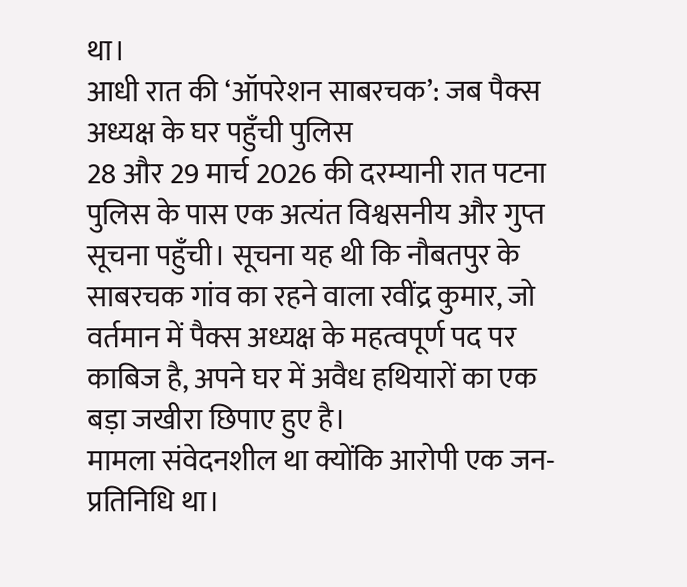था।
आधी रात की ‘ऑपरेशन साबरचक’: जब पैक्स अध्यक्ष के घर पहुँची पुलिस
28 और 29 मार्च 2026 की दरम्यानी रात पटना पुलिस के पास एक अत्यंत विश्वसनीय और गुप्त सूचना पहुँची। सूचना यह थी कि नौबतपुर के साबरचक गांव का रहने वाला रवींद्र कुमार, जो वर्तमान में पैक्स अध्यक्ष के महत्वपूर्ण पद पर काबिज है, अपने घर में अवैध हथियारों का एक बड़ा जखीरा छिपाए हुए है।
मामला संवेदनशील था क्योंकि आरोपी एक जन-प्रतिनिधि था।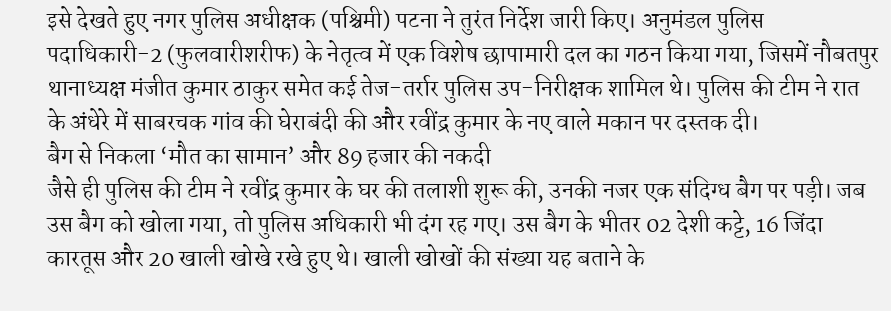इसे देखते हुए नगर पुलिस अधीक्षक (पश्चिमी) पटना ने तुरंत निर्देश जारी किए। अनुमंडल पुलिस पदाधिकारी-2 (फुलवारीशरीफ) के नेतृत्व में एक विशेष छापामारी दल का गठन किया गया, जिसमें नौबतपुर थानाध्यक्ष मंजीत कुमार ठाकुर समेत कई तेज-तर्रार पुलिस उप-निरीक्षक शामिल थे। पुलिस की टीम ने रात के अंधेरे में साबरचक गांव की घेराबंदी की और रवींद्र कुमार के नए वाले मकान पर दस्तक दी।
बैग से निकला ‘मौत का सामान’ और 89 हजार की नकदी
जैसे ही पुलिस की टीम ने रवींद्र कुमार के घर की तलाशी शुरू की, उनकी नजर एक संदिग्ध बैग पर पड़ी। जब उस बैग को खोला गया, तो पुलिस अधिकारी भी दंग रह गए। उस बैग के भीतर 02 देशी कट्टे, 16 जिंदा कारतूस और 20 खाली खोखे रखे हुए थे। खाली खोखों की संख्या यह बताने के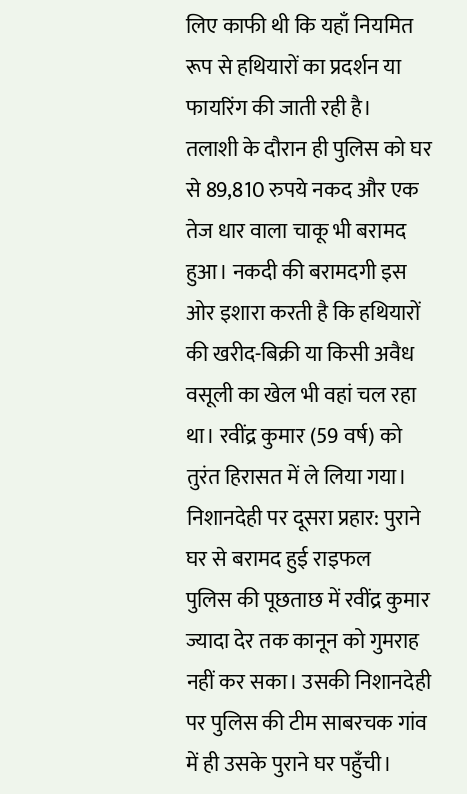लिए काफी थी कि यहाँ नियमित रूप से हथियारों का प्रदर्शन या फायरिंग की जाती रही है।
तलाशी के दौरान ही पुलिस को घर से 89,810 रुपये नकद और एक तेज धार वाला चाकू भी बरामद हुआ। नकदी की बरामदगी इस ओर इशारा करती है कि हथियारों की खरीद-बिक्री या किसी अवैध वसूली का खेल भी वहां चल रहा था। रवींद्र कुमार (59 वर्ष) को तुरंत हिरासत में ले लिया गया।
निशानदेही पर दूसरा प्रहार: पुराने घर से बरामद हुई राइफल
पुलिस की पूछताछ में रवींद्र कुमार ज्यादा देर तक कानून को गुमराह नहीं कर सका। उसकी निशानदेही पर पुलिस की टीम साबरचक गांव में ही उसके पुराने घर पहुँची।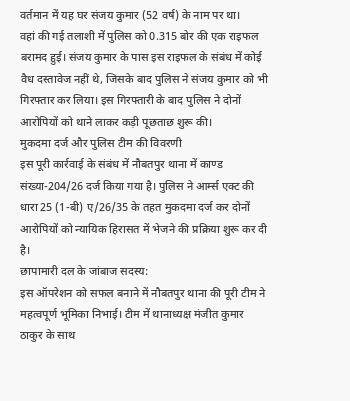वर्तमान में यह घर संजय कुमार (52 वर्ष) के नाम पर था।
वहां की गई तलाशी में पुलिस को 0.315 बोर की एक राइफल बरामद हुई। संजय कुमार के पास इस राइफल के संबंध में कोई वैध दस्तावेज नहीं थे, जिसके बाद पुलिस ने संजय कुमार को भी गिरफ्तार कर लिया। इस गिरफ्तारी के बाद पुलिस ने दोनों आरोपियों को थाने लाकर कड़ी पूछताछ शुरू की।
मुकदमा दर्ज और पुलिस टीम की विवरणी
इस पूरी कार्रवाई के संबंध में नौबतपुर थाना में काण्ड संख्या-204/26 दर्ज किया गया है। पुलिस ने आर्म्स एक्ट की धारा 25 (1-बी) ए/26/35 के तहत मुकदमा दर्ज कर दोनों आरोपियों को न्यायिक हिरासत में भेजने की प्रक्रिया शुरू कर दी है।
छापामारी दल के जांबाज सदस्य:
इस ऑपरेशन को सफल बनाने में नौबतपुर थाना की पूरी टीम ने महत्वपूर्ण भूमिका निभाई। टीम में थानाध्यक्ष मंजीत कुमार ठाकुर के साथ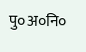पु०अ०नि०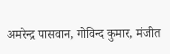अमरेन्द्र पासवान, गोविन्द कुमार, मंजीत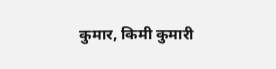कुमार, किमी कुमारी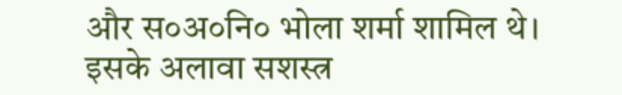और स०अ०नि० भोला शर्मा शामिल थे। इसके अलावा सशस्त्र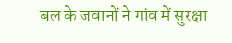बल के जवानों ने गांव में सुरक्षा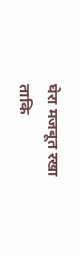घेरा मजबूत रखा ताकि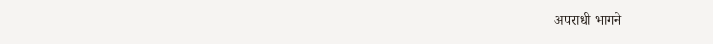अपराधी भागने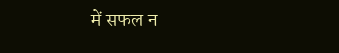में सफल न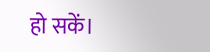हो सकें।